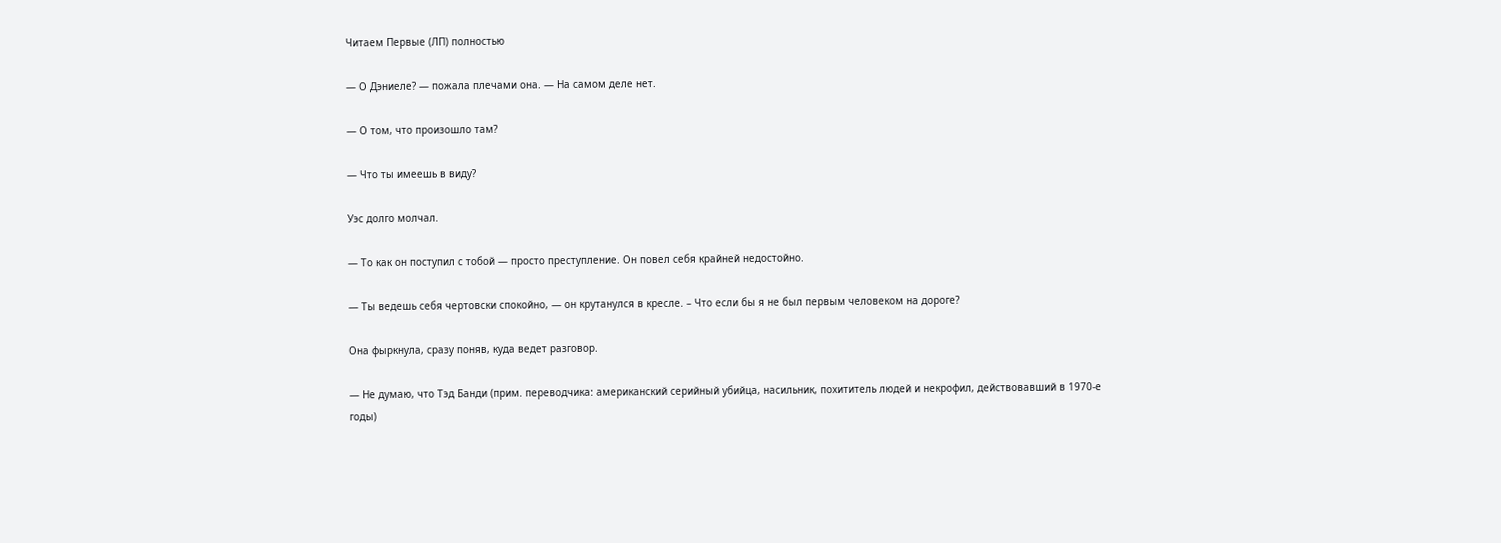Читаем Первые (ЛП) полностью

— О Дэниеле? — пожала плечами она. — На самом деле нет.

— О том, что произошло там?

— Что ты имеешь в виду?

Уэс долго молчал.

— То как он поступил с тобой — просто преступление. Он повел себя крайней недостойно.

— Ты ведешь себя чертовски спокойно, — он крутанулся в кресле. – Что если бы я не был первым человеком на дороге?

Она фыркнула, сразу поняв, куда ведет разговор.

— Не думаю, что Тэд Банди (прим. переводчика: американский серийный убийца, насильник, похититель людей и некрофил, действовавший в 1970-е годы)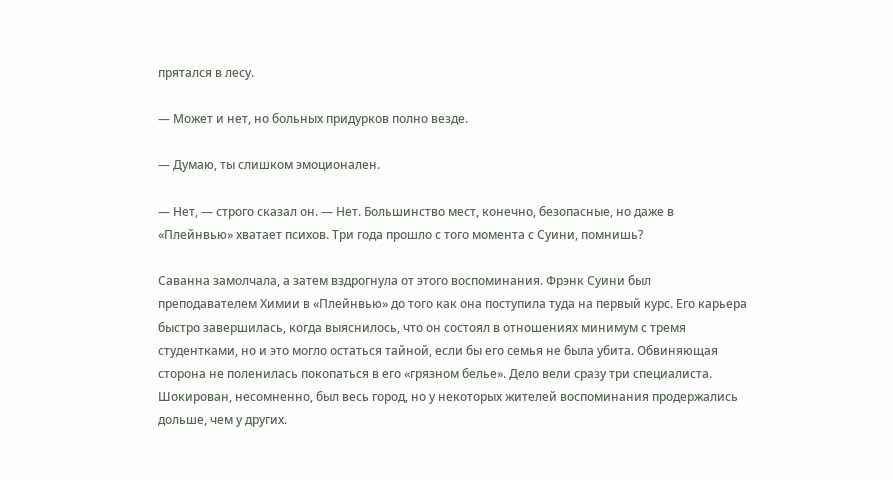прятался в лесу.

— Может и нет, но больных придурков полно везде.

— Думаю, ты слишком эмоционален.

— Нет, — строго сказал он. — Нет. Большинство мест, конечно, безопасные, но даже в «Плейнвью» хватает психов. Три года прошло с того момента с Суини, помнишь?

Саванна замолчала, а затем вздрогнула от этого воспоминания. Фрэнк Суини был преподавателем Химии в «Плейнвью» до того как она поступила туда на первый курс. Его карьера быстро завершилась, когда выяснилось, что он состоял в отношениях минимум с тремя студентками, но и это могло остаться тайной, если бы его семья не была убита. Обвиняющая сторона не поленилась покопаться в его «грязном белье». Дело вели сразу три специалиста. Шокирован, несомненно, был весь город, но у некоторых жителей воспоминания продержались дольше, чем у других.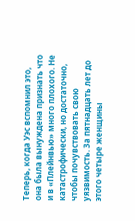Теперь, когда Уэс вспомнил это, она была вынуждена признать что и в «Плейнвью» много плохого. Не катастрофически, но достаточно, чтобы почувствовать свою уязвимость. За пятнадцать лет до этого четыре женщины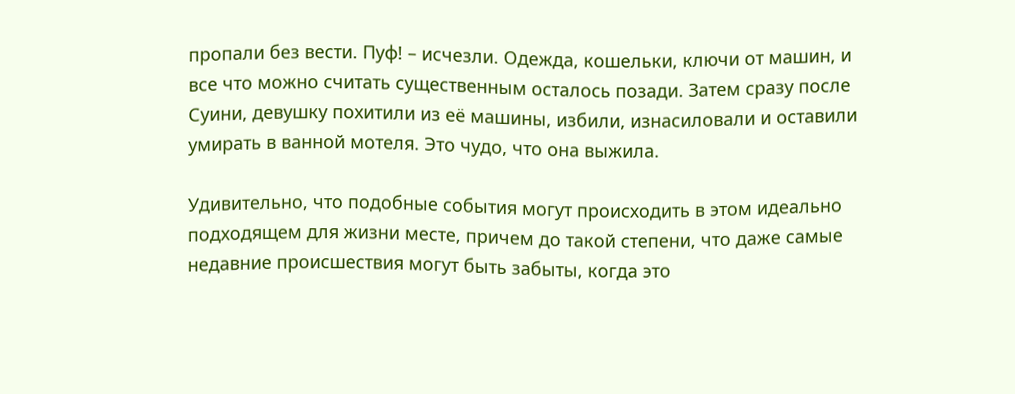пропали без вести. Пуф! – исчезли. Одежда, кошельки, ключи от машин, и все что можно считать существенным осталось позади. Затем сразу после Суини, девушку похитили из её машины, избили, изнасиловали и оставили умирать в ванной мотеля. Это чудо, что она выжила.

Удивительно, что подобные события могут происходить в этом идеально подходящем для жизни месте, причем до такой степени, что даже самые недавние происшествия могут быть забыты, когда это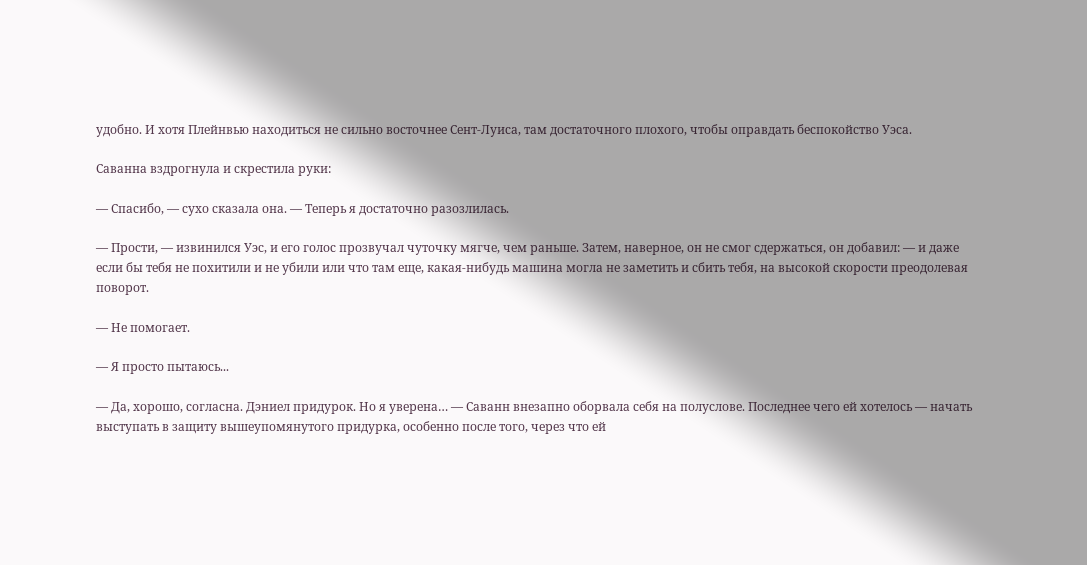удобно. И хотя Плейнвью находиться не сильно восточнее Сент-Луиса, там достаточного плохого, чтобы оправдать беспокойство Уэса.

Саванна вздрогнула и скрестила руки:

— Спасибо, — сухо сказала она. — Теперь я достаточно разозлилась.

— Прости, — извинился Уэс, и его голос прозвучал чуточку мягче, чем раньше. Затем, наверное, он не смог сдержаться, он добавил: — и даже если бы тебя не похитили и не убили или что там еще, какая-нибудь машина могла не заметить и сбить тебя, на высокой скорости преодолевая поворот.

— Не помогает.

— Я просто пытаюсь...

— Да, хорошо, согласна. Дэниел придурок. Но я уверена… — Саванн внезапно оборвала себя на полуслове. Последнее чего ей хотелось — начать выступать в защиту вышеупомянутого придурка, особенно после того, через что ей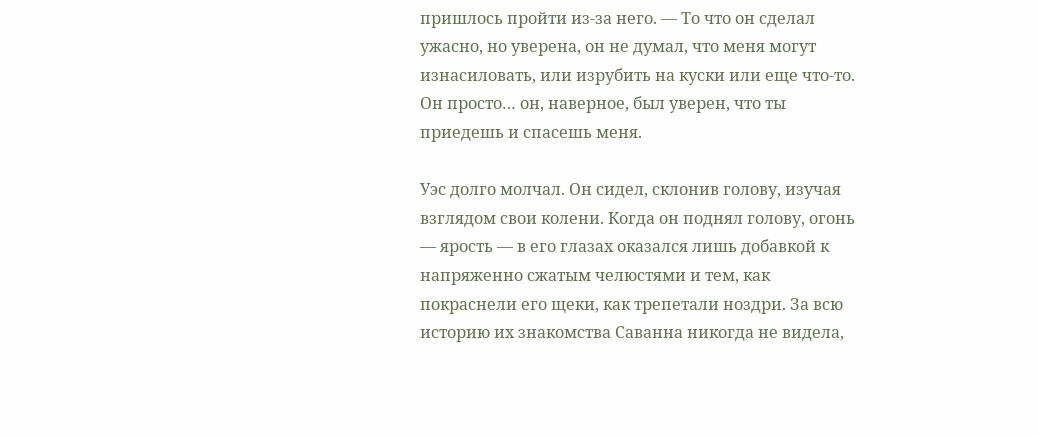пришлось пройти из-за него. — То что он сделал ужасно, но уверена, он не думал, что меня могут изнасиловать, или изрубить на куски или еще что-то. Он просто… он, наверное, был уверен, что ты приедешь и спасешь меня.

Уэс долго молчал. Он сидел, склонив голову, изучая взглядом свои колени. Когда он поднял голову, огонь — ярость — в его глазах оказался лишь добавкой к напряженно сжатым челюстями и тем, как покраснели его щеки, как трепетали ноздри. За всю историю их знакомства Саванна никогда не видела,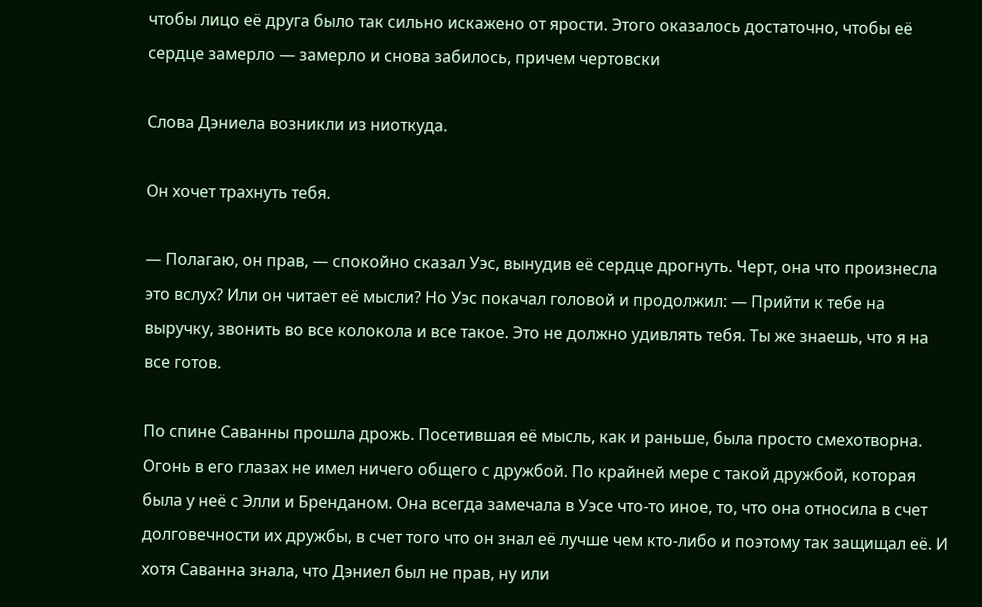чтобы лицо её друга было так сильно искажено от ярости. Этого оказалось достаточно, чтобы её сердце замерло — замерло и снова забилось, причем чертовски

Слова Дэниела возникли из ниоткуда.

Он хочет трахнуть тебя.

— Полагаю, он прав, — спокойно сказал Уэс, вынудив её сердце дрогнуть. Черт, она что произнесла это вслух? Или он читает её мысли? Но Уэс покачал головой и продолжил: — Прийти к тебе на выручку, звонить во все колокола и все такое. Это не должно удивлять тебя. Ты же знаешь, что я на все готов.

По спине Саванны прошла дрожь. Посетившая её мысль, как и раньше, была просто смехотворна. Огонь в его глазах не имел ничего общего с дружбой. По крайней мере с такой дружбой, которая была у неё с Элли и Бренданом. Она всегда замечала в Уэсе что-то иное, то, что она относила в счет долговечности их дружбы, в счет того что он знал её лучше чем кто-либо и поэтому так защищал её. И хотя Саванна знала, что Дэниел был не прав, ну или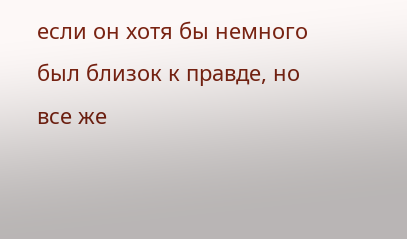если он хотя бы немного был близок к правде, но все же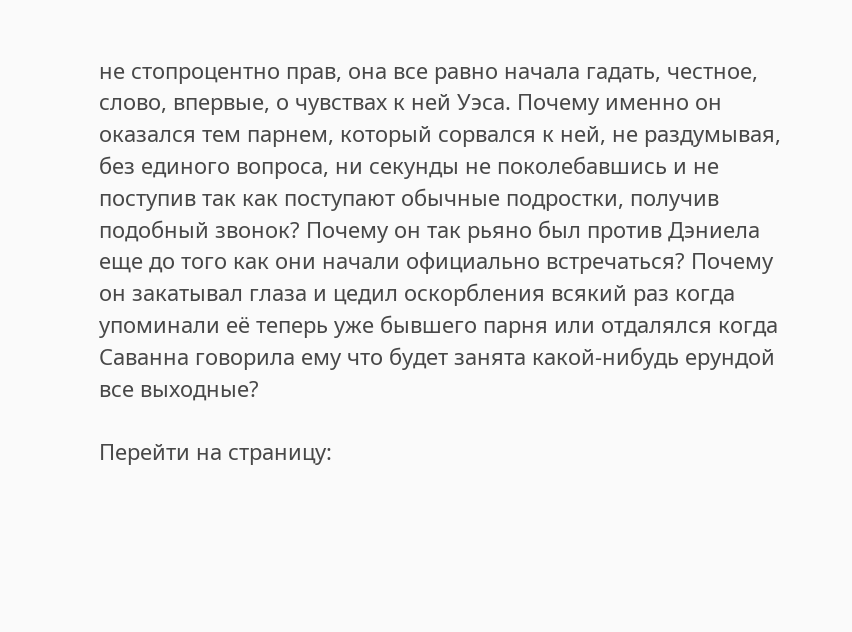не стопроцентно прав, она все равно начала гадать, честное, слово, впервые, о чувствах к ней Уэса. Почему именно он оказался тем парнем, который сорвался к ней, не раздумывая, без единого вопроса, ни секунды не поколебавшись и не поступив так как поступают обычные подростки, получив подобный звонок? Почему он так рьяно был против Дэниела еще до того как они начали официально встречаться? Почему он закатывал глаза и цедил оскорбления всякий раз когда упоминали её теперь уже бывшего парня или отдалялся когда Саванна говорила ему что будет занята какой-нибудь ерундой все выходные?

Перейти на страницу: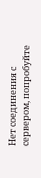Нет соединения с сервером, попробуйте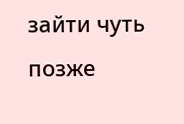зайти чуть позже